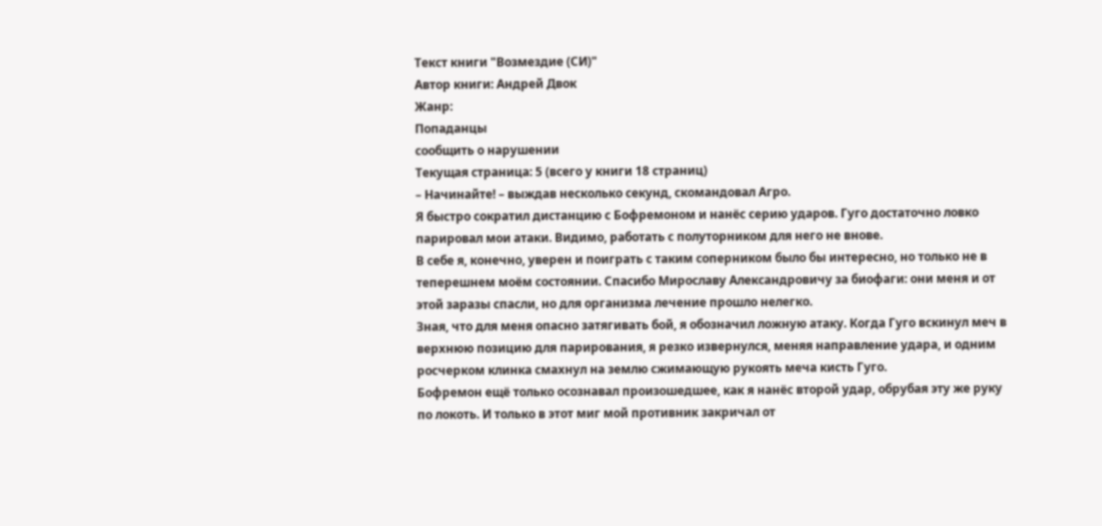Текст книги "Возмездие (СИ)"
Автор книги: Андрей Двок
Жанр:
Попаданцы
сообщить о нарушении
Текущая страница: 5 (всего у книги 18 страниц)
– Начинайте! – выждав несколько секунд, скомандовал Агро.
Я быстро сократил дистанцию с Бофремоном и нанёс серию ударов. Гуго достаточно ловко парировал мои атаки. Видимо, работать с полуторником для него не внове.
В себе я, конечно, уверен и поиграть с таким соперником было бы интересно, но только не в теперешнем моём состоянии. Спасибо Мирославу Александровичу за биофаги: они меня и от этой заразы спасли, но для организма лечение прошло нелегко.
Зная, что для меня опасно затягивать бой, я обозначил ложную атаку. Когда Гуго вскинул меч в верхнюю позицию для парирования, я резко извернулся, меняя направление удара, и одним росчерком клинка смахнул на землю сжимающую рукоять меча кисть Гуго.
Бофремон ещё только осознавал произошедшее, как я нанёс второй удар, обрубая эту же руку по локоть. И только в этот миг мой противник закричал от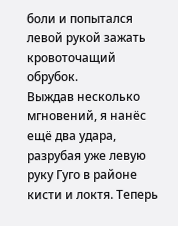боли и попытался левой рукой зажать кровоточащий обрубок.
Выждав несколько мгновений, я нанёс ещё два удара, разрубая уже левую руку Гуго в районе кисти и локтя. Теперь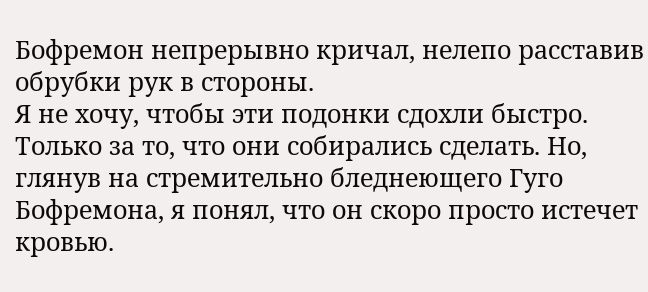Бофремон непрерывно кричал, нелепо расставив обрубки рук в стороны.
Я не хочу, чтобы эти подонки сдохли быстро. Только за то, что они собирались сделать. Но, глянув на стремительно бледнеющего Гуго Бофремона, я понял, что он скоро просто истечет кровью.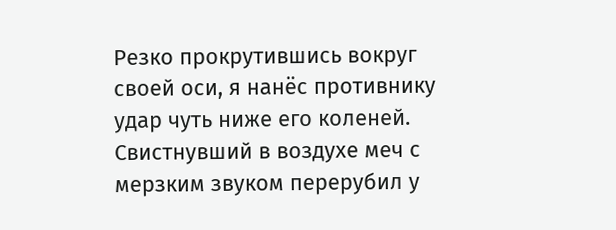Резко прокрутившись вокруг своей оси, я нанёс противнику удар чуть ниже его коленей. Свистнувший в воздухе меч с мерзким звуком перерубил у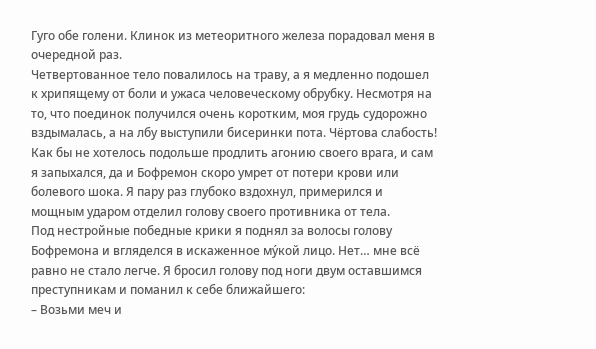Гуго обе голени. Клинок из метеоритного железа порадовал меня в очередной раз.
Четвертованное тело повалилось на траву, а я медленно подошел к хрипящему от боли и ужаса человеческому обрубку. Несмотря на то, что поединок получился очень коротким, моя грудь судорожно вздымалась, а на лбу выступили бисеринки пота. Чёртова слабость!
Как бы не хотелось подольше продлить агонию своего врага, и сам я запыхался, да и Бофремон скоро умрет от потери крови или болевого шока. Я пару раз глубоко вздохнул, примерился и мощным ударом отделил голову своего противника от тела.
Под нестройные победные крики я поднял за волосы голову Бофремона и вгляделся в искаженное му́кой лицо. Нет… мне всё равно не стало легче. Я бросил голову под ноги двум оставшимся преступникам и поманил к себе ближайшего:
– Возьми меч и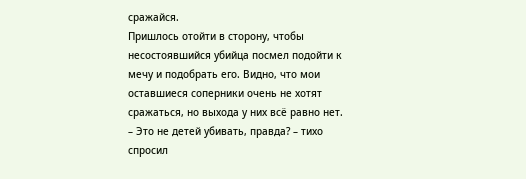сражайся.
Пришлось отойти в сторону, чтобы несостоявшийся убийца посмел подойти к мечу и подобрать его. Видно, что мои оставшиеся соперники очень не хотят сражаться, но выхода у них всё равно нет.
– Это не детей убивать, правда? – тихо спросил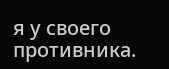я у своего противника.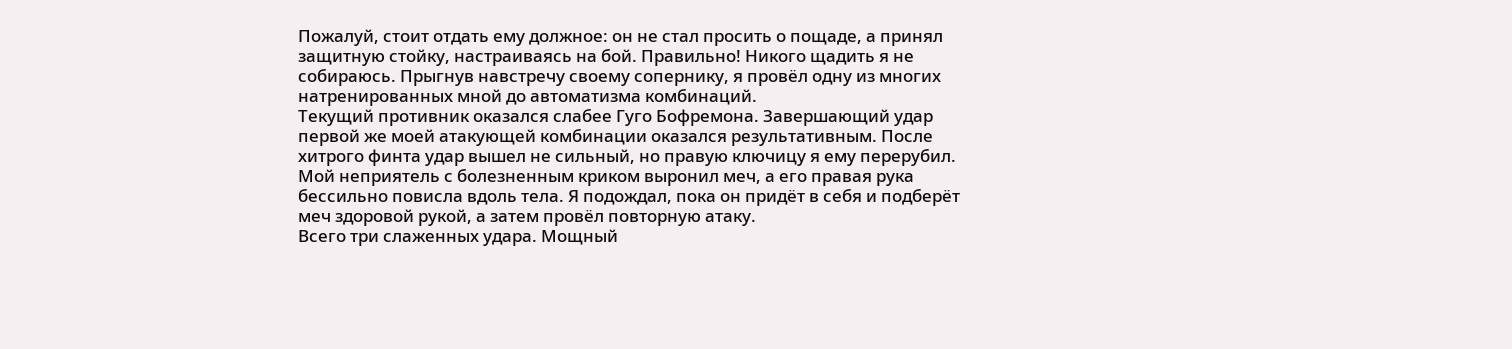Пожалуй, стоит отдать ему должное: он не стал просить о пощаде, а принял защитную стойку, настраиваясь на бой. Правильно! Никого щадить я не собираюсь. Прыгнув навстречу своему сопернику, я провёл одну из многих натренированных мной до автоматизма комбинаций.
Текущий противник оказался слабее Гуго Бофремона. Завершающий удар первой же моей атакующей комбинации оказался результативным. После хитрого финта удар вышел не сильный, но правую ключицу я ему перерубил.
Мой неприятель с болезненным криком выронил меч, а его правая рука бессильно повисла вдоль тела. Я подождал, пока он придёт в себя и подберёт меч здоровой рукой, а затем провёл повторную атаку.
Всего три слаженных удара. Мощный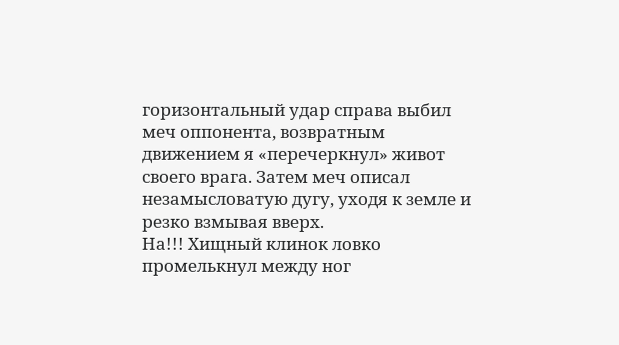горизонтальный удар справа выбил меч оппонента, возвратным движением я «перечеркнул» живот своего врага. Затем меч описал незамысловатую дугу, уходя к земле и резко взмывая вверх.
На!!! Хищный клинок ловко промелькнул между ног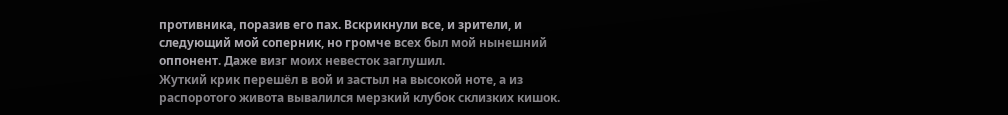противника, поразив его пах. Вскрикнули все, и зрители, и следующий мой соперник, но громче всех был мой нынешний оппонент. Даже визг моих невесток заглушил.
Жуткий крик перешёл в вой и застыл на высокой ноте, а из распоротого живота вывалился мерзкий клубок склизких кишок.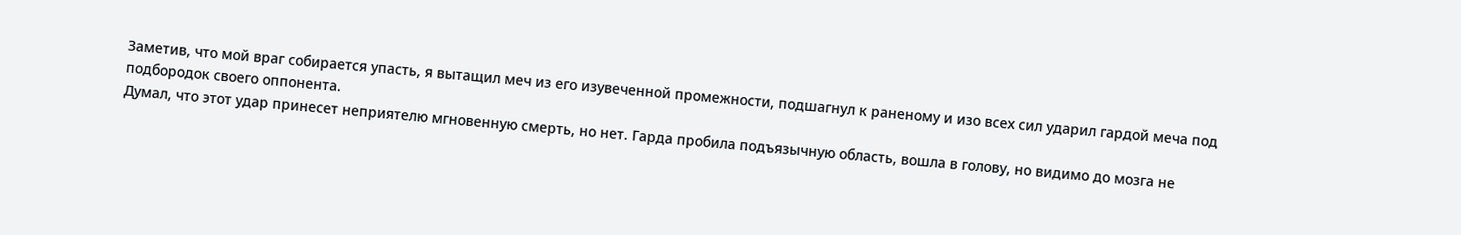Заметив, что мой враг собирается упасть, я вытащил меч из его изувеченной промежности, подшагнул к раненому и изо всех сил ударил гардой меча под подбородок своего оппонента.
Думал, что этот удар принесет неприятелю мгновенную смерть, но нет. Гарда пробила подъязычную область, вошла в голову, но видимо до мозга не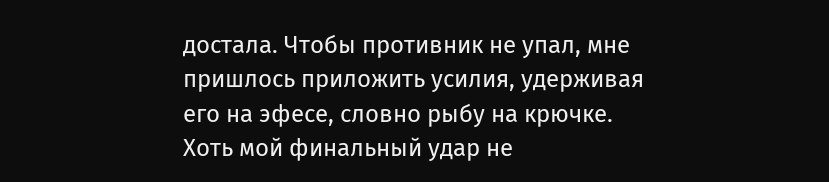достала. Чтобы противник не упал, мне пришлось приложить усилия, удерживая его на эфесе, словно рыбу на крючке.
Хоть мой финальный удар не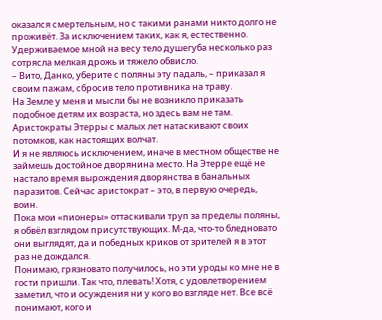оказался смертельным, но с такими ранами никто долго не проживёт. За исключением таких, как я, естественно. Удерживаемое мной на весу тело душегуба несколько раз сотрясла мелкая дрожь и тяжело обвисло.
– Вито, Данко, уберите с поляны эту падаль, – приказал я своим пажам, сбросив тело противника на траву.
На Земле у меня и мысли бы не возникло приказать подобное детям их возраста, но здесь вам не там. Аристократы Этерры с малых лет натаскивают своих потомков, как настоящих волчат.
И я не являюсь исключением, иначе в местном обществе не займешь достойное дворянина место. На Этерре ещё не настало время вырождения дворянства в банальных паразитов. Сейчас аристократ – это, в первую очередь, воин.
Пока мои «пионеры» оттаскивали труп за пределы поляны, я обвёл взглядом присутствующих. М-да, что-то бледновато они выглядят, да и победных криков от зрителей я в этот раз не дождался.
Понимаю, грязновато получилось, но эти уроды ко мне не в гости пришли. Так что, плевать! Хотя, с удовлетворением заметил, что и осуждения ни у кого во взгляде нет. Все всё понимают, кого и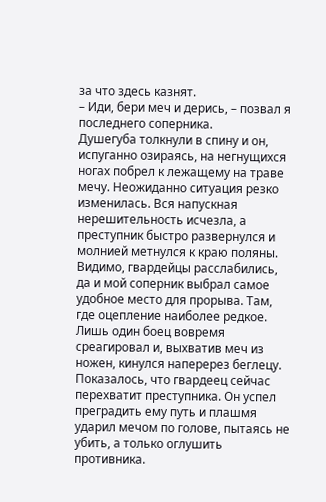за что здесь казнят.
– Иди, бери меч и дерись, – позвал я последнего соперника.
Душегуба толкнули в спину и он, испуганно озираясь, на негнущихся ногах побрел к лежащему на траве мечу. Неожиданно ситуация резко изменилась. Вся напускная нерешительность исчезла, а преступник быстро развернулся и молнией метнулся к краю поляны.
Видимо, гвардейцы расслабились, да и мой соперник выбрал самое удобное место для прорыва. Там, где оцепление наиболее редкое. Лишь один боец вовремя среагировал и, выхватив меч из ножен, кинулся наперерез беглецу.
Показалось, что гвардеец сейчас перехватит преступника. Он успел преградить ему путь и плашмя ударил мечом по голове, пытаясь не убить, а только оглушить противника.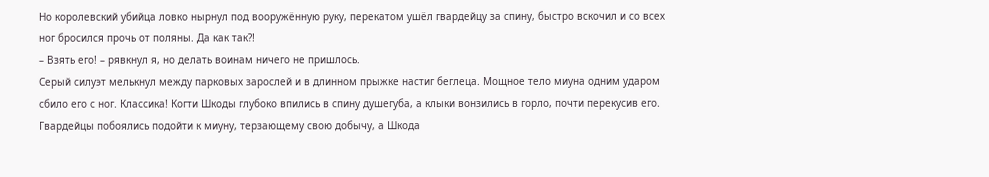Но королевский убийца ловко нырнул под вооружённую руку, перекатом ушёл гвардейцу за спину, быстро вскочил и со всех ног бросился прочь от поляны. Да как так⁈
– Взять его! – рявкнул я, но делать воинам ничего не пришлось.
Серый силуэт мелькнул между парковых зарослей и в длинном прыжке настиг беглеца. Мощное тело миуна одним ударом сбило его с ног. Классика! Когти Шкоды глубоко впились в спину душегуба, а клыки вонзились в горло, почти перекусив его.
Гвардейцы побоялись подойти к миуну, терзающему свою добычу, а Шкода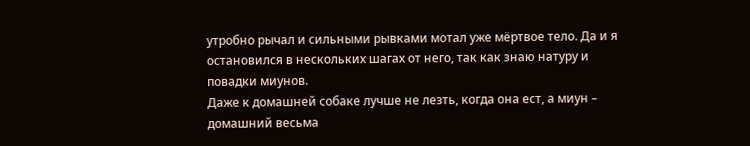утробно рычал и сильными рывками мотал уже мёртвое тело. Да и я остановился в нескольких шагах от него, так как знаю натуру и повадки миунов.
Даже к домашней собаке лучше не лезть, когда она ест, а миун – домашний весьма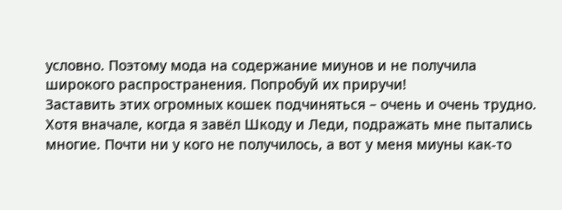условно. Поэтому мода на содержание миунов и не получила широкого распространения. Попробуй их приручи!
Заставить этих огромных кошек подчиняться – очень и очень трудно. Хотя вначале, когда я завёл Шкоду и Леди, подражать мне пытались многие. Почти ни у кого не получилось, а вот у меня миуны как-то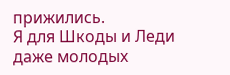прижились.
Я для Шкоды и Леди даже молодых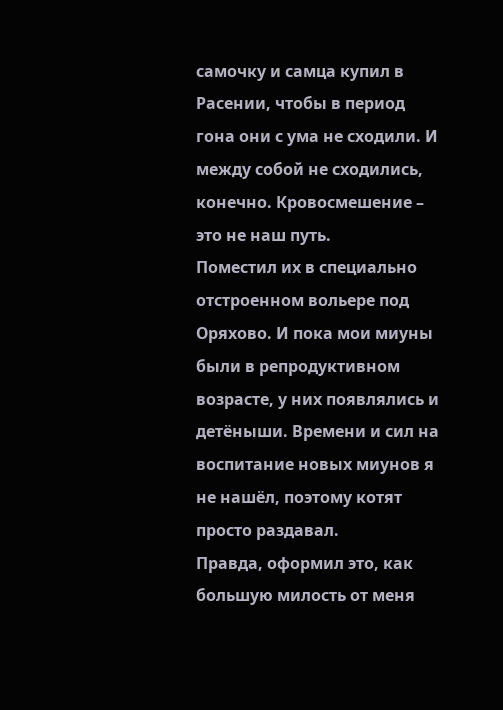самочку и самца купил в Расении, чтобы в период гона они с ума не сходили. И между собой не сходились, конечно. Кровосмешение – это не наш путь.
Поместил их в специально отстроенном вольере под Оряхово. И пока мои миуны были в репродуктивном возрасте, у них появлялись и детёныши. Времени и сил на воспитание новых миунов я не нашёл, поэтому котят просто раздавал.
Правда, оформил это, как большую милость от меня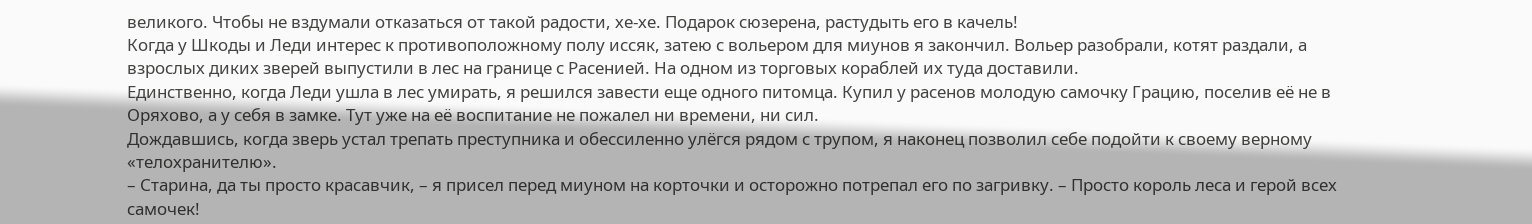великого. Чтобы не вздумали отказаться от такой радости, хе-хе. Подарок сюзерена, растудыть его в качель!
Когда у Шкоды и Леди интерес к противоположному полу иссяк, затею с вольером для миунов я закончил. Вольер разобрали, котят раздали, а взрослых диких зверей выпустили в лес на границе с Расенией. На одном из торговых кораблей их туда доставили.
Единственно, когда Леди ушла в лес умирать, я решился завести еще одного питомца. Купил у расенов молодую самочку Грацию, поселив её не в Оряхово, а у себя в замке. Тут уже на её воспитание не пожалел ни времени, ни сил.
Дождавшись, когда зверь устал трепать преступника и обессиленно улёгся рядом с трупом, я наконец позволил себе подойти к своему верному «телохранителю».
– Старина, да ты просто красавчик, – я присел перед миуном на корточки и осторожно потрепал его по загривку. – Просто король леса и герой всех самочек!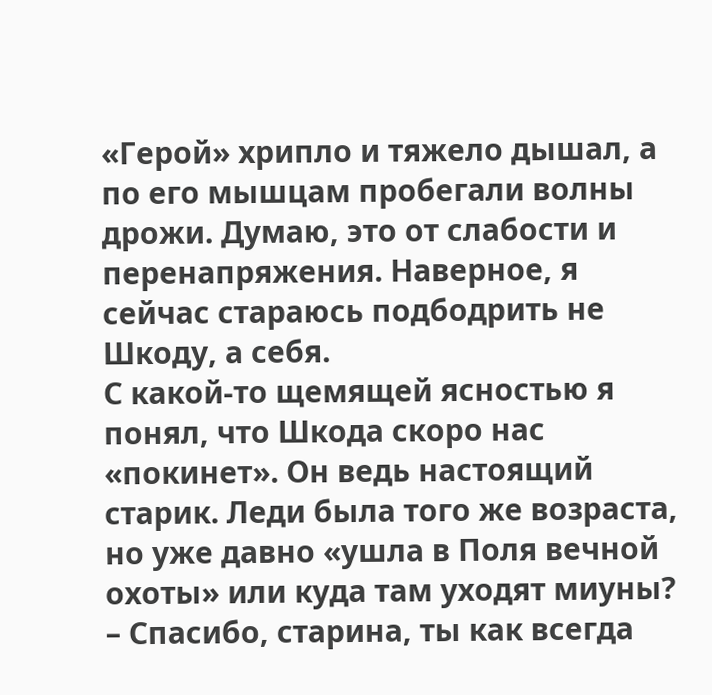«Герой» хрипло и тяжело дышал, а по его мышцам пробегали волны дрожи. Думаю, это от слабости и перенапряжения. Наверное, я сейчас стараюсь подбодрить не Шкоду, а себя.
С какой-то щемящей ясностью я понял, что Шкода скоро нас «покинет». Он ведь настоящий старик. Леди была того же возраста, но уже давно «ушла в Поля вечной охоты» или куда там уходят миуны?
– Спасибо, старина, ты как всегда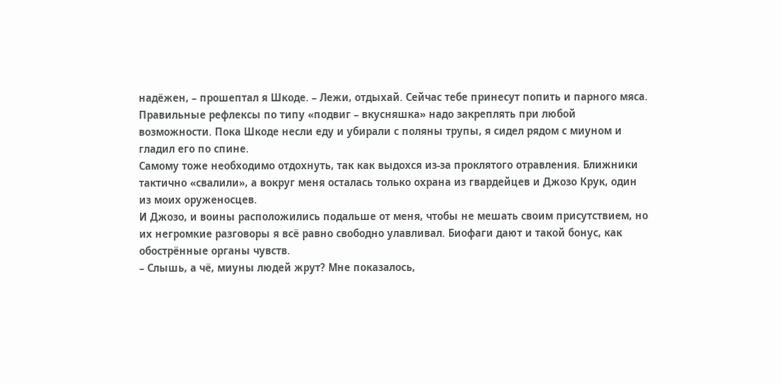надёжен, – прошептал я Шкоде. – Лежи, отдыхай. Сейчас тебе принесут попить и парного мяса.
Правильные рефлексы по типу «подвиг – вкусняшка» надо закреплять при любой возможности. Пока Шкоде несли еду и убирали с поляны трупы, я сидел рядом с миуном и гладил его по спине.
Самому тоже необходимо отдохнуть, так как выдохся из-за проклятого отравления. Ближники тактично «свалили», а вокруг меня осталась только охрана из гвардейцев и Джозо Крук, один из моих оруженосцев.
И Джозо, и воины расположились подальше от меня, чтобы не мешать своим присутствием, но их негромкие разговоры я всё равно свободно улавливал. Биофаги дают и такой бонус, как обострённые органы чувств.
– Слышь, а чё, миуны людей жрут? Мне показалось,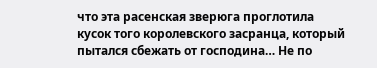что эта расенская зверюга проглотила кусок того королевского засранца, который пытался сбежать от господина… Не по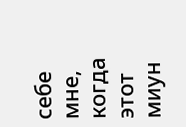себе мне, когда этот миун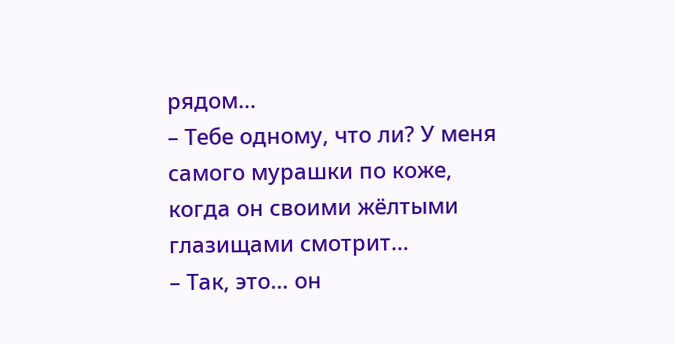рядом…
– Тебе одному, что ли? У меня самого мурашки по коже, когда он своими жёлтыми глазищами смотрит…
– Так, это… он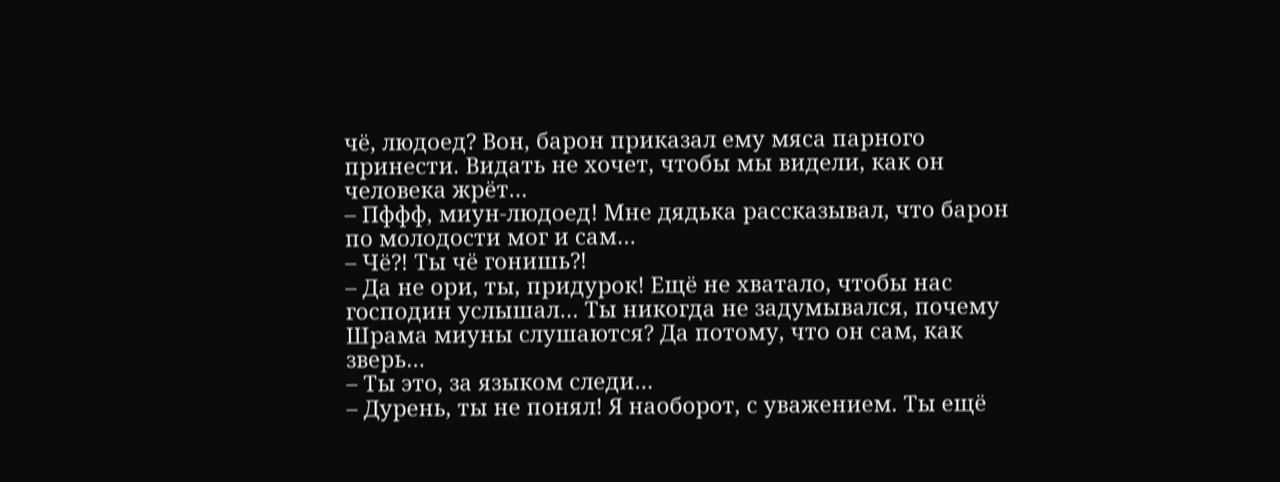чё, людоед? Вон, барон приказал ему мяса парного принести. Видать не хочет, чтобы мы видели, как он человека жрёт…
– Пффф, миун-людоед! Мне дядька рассказывал, что барон по молодости мог и сам…
– Чё⁈ Ты чё гонишь⁈
– Да не ори, ты, придурок! Ещё не хватало, чтобы нас господин услышал… Ты никогда не задумывался, почему Шрама миуны слушаются? Да потому, что он сам, как зверь…
– Ты это, за языком следи…
– Дурень, ты не понял! Я наоборот, с уважением. Ты ещё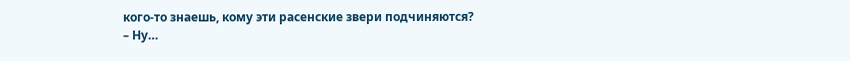кого-то знаешь, кому эти расенские звери подчиняются?
– Ну…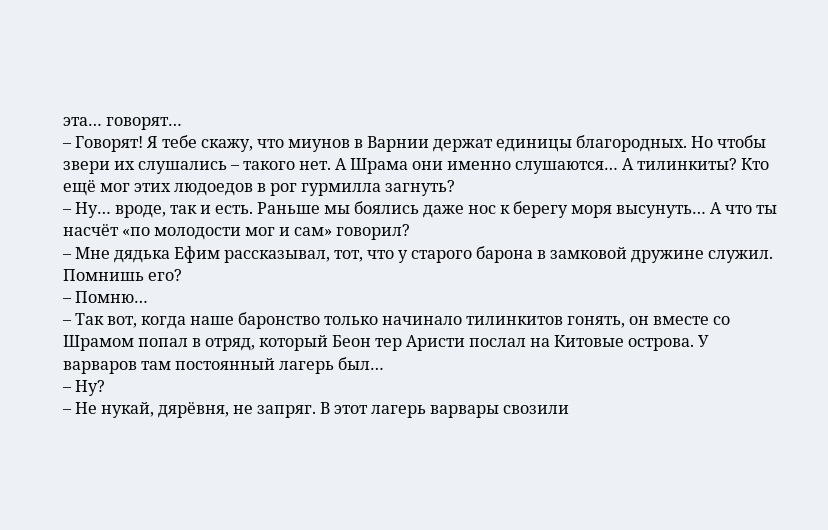эта… говорят…
– Говорят! Я тебе скажу, что миунов в Варнии держат единицы благородных. Но чтобы звери их слушались – такого нет. А Шрама они именно слушаются… А тилинкиты? Кто ещё мог этих людоедов в рог гурмилла загнуть?
– Ну… вроде, так и есть. Раньше мы боялись даже нос к берегу моря высунуть… А что ты насчёт «по молодости мог и сам» говорил?
– Мне дядька Ефим рассказывал, тот, что у старого барона в замковой дружине служил. Помнишь его?
– Помню…
– Так вот, когда наше баронство только начинало тилинкитов гонять, он вместе со Шрамом попал в отряд, который Беон тер Аристи послал на Китовые острова. У варваров там постоянный лагерь был…
– Ну?
– Не нукай, дярёвня, не запряг. В этот лагерь варвары свозили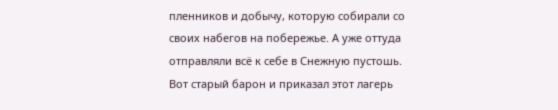пленников и добычу, которую собирали со своих набегов на побережье. А уже оттуда отправляли всё к себе в Снежную пустошь. Вот старый барон и приказал этот лагерь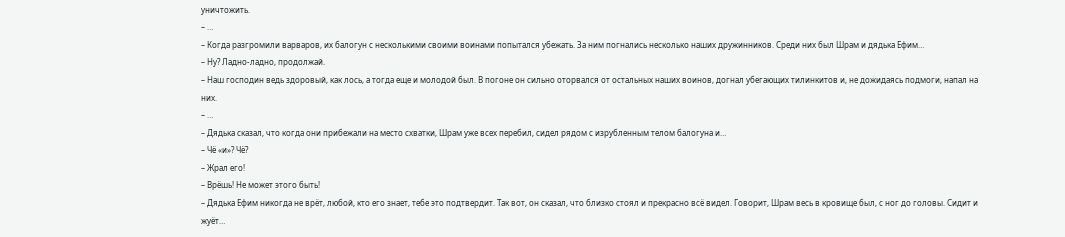уничтожить.
– …
– Когда разгромили варваров, их балогун с несколькими своими воинами попытался убежать. За ним погнались несколько наших дружинников. Среди них был Шрам и дядька Ефим…
– Ну? Ладно-ладно, продолжай.
– Наш господин ведь здоровый, как лось, а тогда еще и молодой был. В погоне он сильно оторвался от остальных наших воинов, догнал убегающих тилинкитов и, не дожидаясь подмоги, напал на них.
– …
– Дядька сказал, что когда они прибежали на место схватки, Шрам уже всех перебил, сидел рядом с изрубленным телом балогуна и…
– Чё «и»? Чё?
– Жрал его!
– Врёшь! Не может этого быть!
– Дядька Ефим никогда не врёт, любой, кто его знает, тебе это подтвердит. Так вот, он сказал, что близко стоял и прекрасно всё видел. Говорит, Шрам весь в кровище был, с ног до головы. Сидит и жуёт…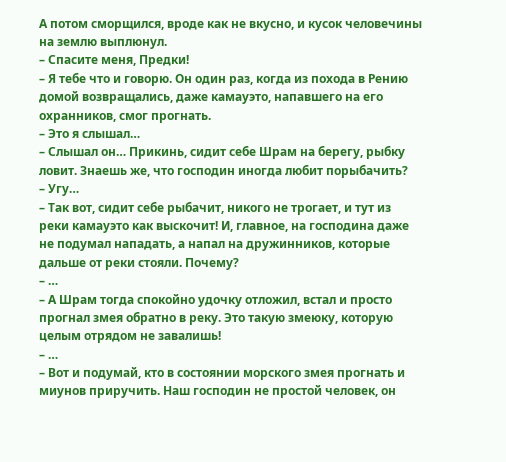А потом сморщился, вроде как не вкусно, и кусок человечины на землю выплюнул.
– Спасите меня, Предки!
– Я тебе что и говорю. Он один раз, когда из похода в Рению домой возвращались, даже камауэто, напавшего на его охранников, смог прогнать.
– Это я слышал…
– Слышал он… Прикинь, сидит себе Шрам на берегу, рыбку ловит. Знаешь же, что господин иногда любит порыбачить?
– Угу…
– Так вот, сидит себе рыбачит, никого не трогает, и тут из реки камауэто как выскочит! И, главное, на господина даже не подумал нападать, а напал на дружинников, которые дальше от реки стояли. Почему?
– …
– А Шрам тогда спокойно удочку отложил, встал и просто прогнал змея обратно в реку. Это такую змеюку, которую целым отрядом не завалишь!
– …
– Вот и подумай, кто в состоянии морского змея прогнать и миунов приручить. Наш господин не простой человек, он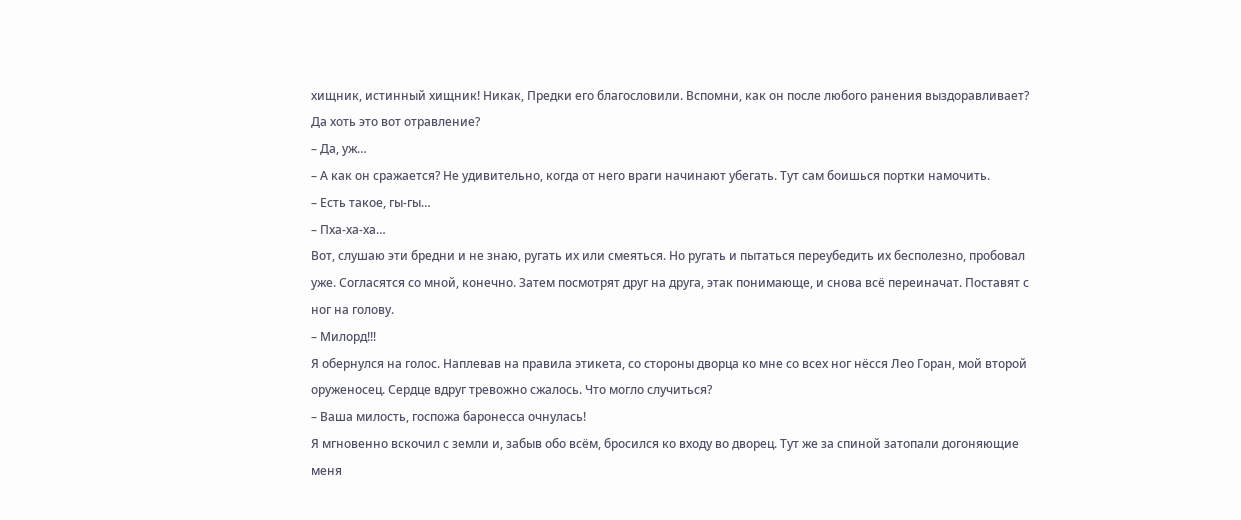хищник, истинный хищник! Никак, Предки его благословили. Вспомни, как он после любого ранения выздоравливает? Да хоть это вот отравление?
– Да, уж…
– А как он сражается? Не удивительно, когда от него враги начинают убегать. Тут сам боишься портки намочить.
– Есть такое, гы-гы…
– Пха-ха-ха…
Вот, слушаю эти бредни и не знаю, ругать их или смеяться. Но ругать и пытаться переубедить их бесполезно, пробовал уже. Согласятся со мной, конечно. Затем посмотрят друг на друга, этак понимающе, и снова всё переиначат. Поставят с ног на голову.
– Милорд!!!
Я обернулся на голос. Наплевав на правила этикета, со стороны дворца ко мне со всех ног нёсся Лео Горан, мой второй оруженосец. Сердце вдруг тревожно сжалось. Что могло случиться?
– Ваша милость, госпожа баронесса очнулась!
Я мгновенно вскочил с земли и, забыв обо всём, бросился ко входу во дворец. Тут же за спиной затопали догоняющие меня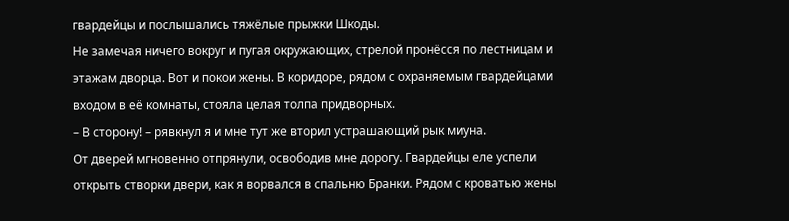гвардейцы и послышались тяжёлые прыжки Шкоды.
Не замечая ничего вокруг и пугая окружающих, стрелой пронёсся по лестницам и этажам дворца. Вот и покои жены. В коридоре, рядом с охраняемым гвардейцами входом в её комнаты, стояла целая толпа придворных.
– В сторону! – рявкнул я и мне тут же вторил устрашающий рык миуна.
От дверей мгновенно отпрянули, освободив мне дорогу. Гвардейцы еле успели открыть створки двери, как я ворвался в спальню Бранки. Рядом с кроватью жены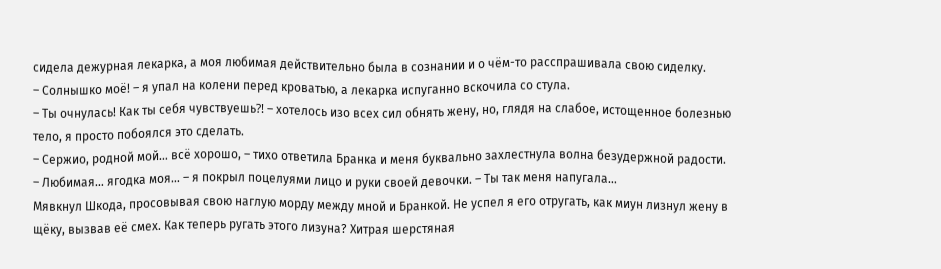сидела дежурная лекарка, а моя любимая действительно была в сознании и о чём-то расспрашивала свою сиделку.
– Солнышко моё! – я упал на колени перед кроватью, а лекарка испуганно вскочила со стула.
– Ты очнулась! Как ты себя чувствуешь⁈ – хотелось изо всех сил обнять жену, но, глядя на слабое, истощенное болезнью тело, я просто побоялся это сделать.
– Сержио, родной мой… всё хорошо, – тихо ответила Бранка и меня буквально захлестнула волна безудержной радости.
– Любимая… ягодка моя… – я покрыл поцелуями лицо и руки своей девочки. – Ты так меня напугала…
Мявкнул Шкода, просовывая свою наглую морду между мной и Бранкой. Не успел я его отругать, как миун лизнул жену в щёку, вызвав её смех. Как теперь ругать этого лизуна? Хитрая шерстяная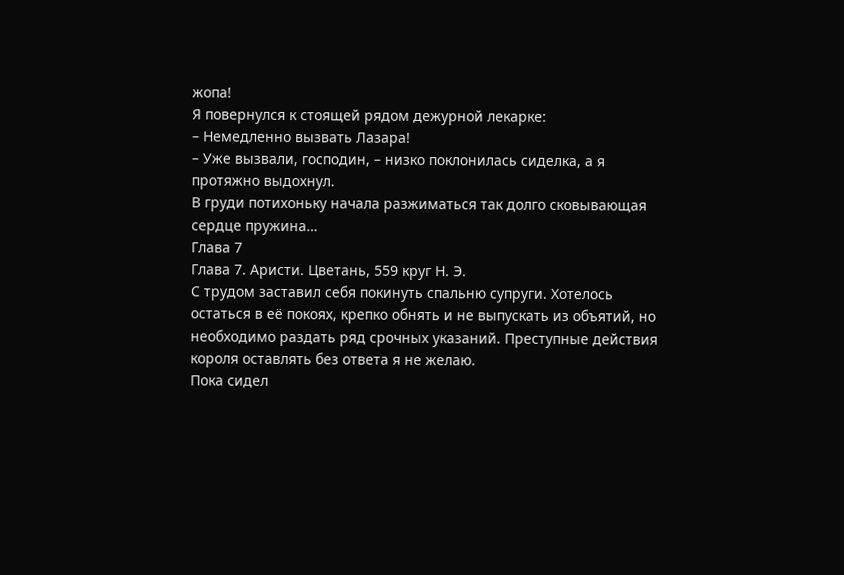жопа!
Я повернулся к стоящей рядом дежурной лекарке:
– Немедленно вызвать Лазара!
– Уже вызвали, господин, – низко поклонилась сиделка, а я протяжно выдохнул.
В груди потихоньку начала разжиматься так долго сковывающая сердце пружина…
Глава 7
Глава 7. Аристи. Цветань, 559 круг Н. Э.
С трудом заставил себя покинуть спальню супруги. Хотелось остаться в её покоях, крепко обнять и не выпускать из объятий, но необходимо раздать ряд срочных указаний. Преступные действия короля оставлять без ответа я не желаю.
Пока сидел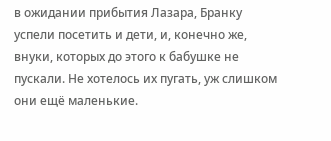в ожидании прибытия Лазара, Бранку успели посетить и дети, и, конечно же, внуки, которых до этого к бабушке не пускали. Не хотелось их пугать, уж слишком они ещё маленькие.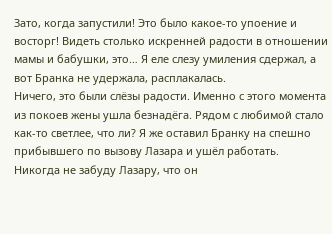Зато, когда запустили! Это было какое-то упоение и восторг! Видеть столько искренней радости в отношении мамы и бабушки, это… Я еле слезу умиления сдержал, а вот Бранка не удержала, расплакалась.
Ничего, это были слёзы радости. Именно с этого момента из покоев жены ушла безнадёга. Рядом с любимой стало как-то светлее, что ли? Я же оставил Бранку на спешно прибывшего по вызову Лазара и ушёл работать.
Никогда не забуду Лазару, что он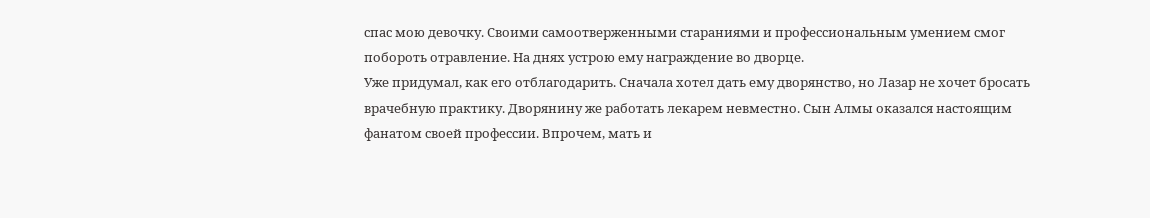спас мою девочку. Своими самоотверженными стараниями и профессиональным умением смог побороть отравление. На днях устрою ему награждение во дворце.
Уже придумал, как его отблагодарить. Сначала хотел дать ему дворянство, но Лазар не хочет бросать врачебную практику. Дворянину же работать лекарем невместно. Сын Алмы оказался настоящим фанатом своей профессии. Впрочем, мать и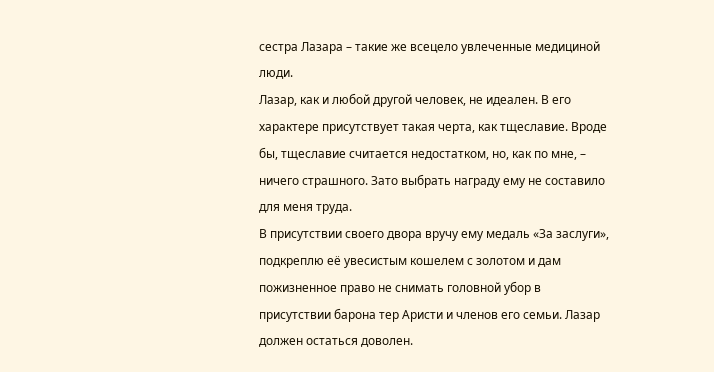сестра Лазара – такие же всецело увлеченные медициной люди.
Лазар, как и любой другой человек, не идеален. В его характере присутствует такая черта, как тщеславие. Вроде бы, тщеславие считается недостатком, но, как по мне, – ничего страшного. Зато выбрать награду ему не составило для меня труда.
В присутствии своего двора вручу ему медаль «За заслуги», подкреплю её увесистым кошелем с золотом и дам пожизненное право не снимать головной убор в присутствии барона тер Аристи и членов его семьи. Лазар должен остаться доволен.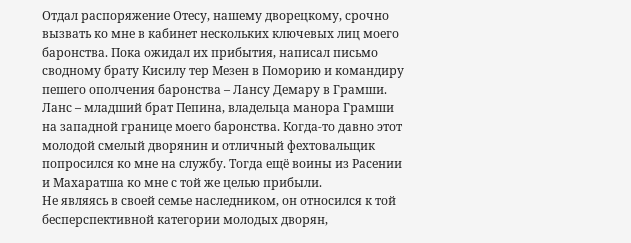Отдал распоряжение Отесу, нашему дворецкому, срочно вызвать ко мне в кабинет нескольких ключевых лиц моего баронства. Пока ожидал их прибытия, написал письмо сводному брату Кисилу тер Мезен в Поморию и командиру пешего ополчения баронства – Лансу Демару в Грамши.
Ланс – младший брат Пепина, владельца манора Грамши на западной границе моего баронства. Когда-то давно этот молодой смелый дворянин и отличный фехтовальщик попросился ко мне на службу. Тогда ещё воины из Расении и Махаратша ко мне с той же целью прибыли.
Не являясь в своей семье наследником, он относился к той бесперспективной категории молодых дворян,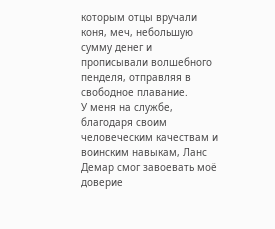которым отцы вручали коня, меч, небольшую сумму денег и прописывали волшебного пенделя, отправляя в свободное плавание.
У меня на службе, благодаря своим человеческим качествам и воинским навыкам, Ланс Демар смог завоевать моё доверие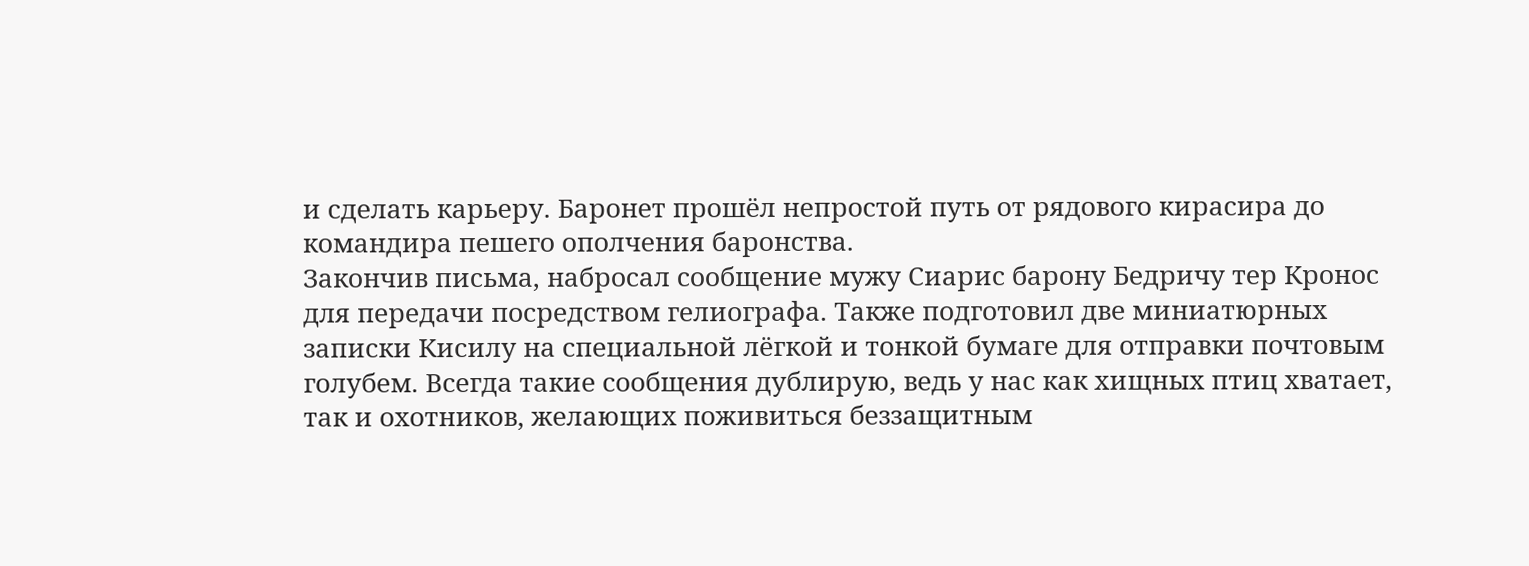и сделать карьеру. Баронет прошёл непростой путь от рядового кирасира до командира пешего ополчения баронства.
Закончив письма, набросал сообщение мужу Сиарис барону Бедричу тер Кронос для передачи посредством гелиографа. Также подготовил две миниатюрных записки Кисилу на специальной лёгкой и тонкой бумаге для отправки почтовым голубем. Всегда такие сообщения дублирую, ведь у нас как хищных птиц хватает, так и охотников, желающих поживиться беззащитным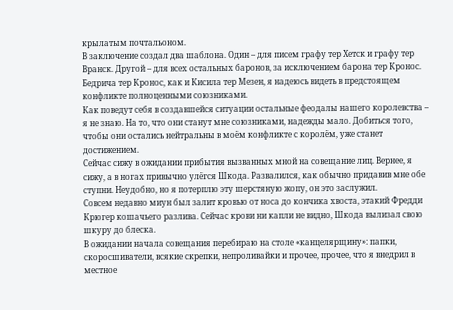крылатым почтальоном.
В заключение создал два шаблона. Один – для писем графу тер Хетск и графу тер Вранск. Другой – для всех остальных баронов, за исключением барона тер Кронос. Бедрича тер Кронос, как и Кисила тер Мезен, я надеюсь видеть в предстоящем конфликте полноценными союзниками.
Как поведут себя в создавшейся ситуации остальные феодалы нашего королевства – я не знаю. На то, что они станут мне союзниками, надежды мало. Добиться того, чтобы они остались нейтральны в моём конфликте с королём, уже станет достижением.
Сейчас сижу в ожидании прибытия вызванных мной на совещание лиц. Вернее, я сижу, а в ногах привычно улёгся Шкода. Развалился, как обычно придавив мне обе ступни. Неудобно, но я потерплю эту шерстяную жопу, он это заслужил.
Совсем недавно миун был залит кровью от носа до кончика хвоста, этакий Фредди Крюгер кошачьего разлива. Сейчас крови ни капли не видно, Шкода вылизал свою шкуру до блеска.
В ожидании начала совещания перебираю на столе «канцелярщину»: папки, скоросшиватели, всякие скрепки, непроливайки и прочее, прочее, что я внедрил в местное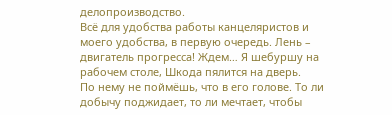делопроизводство.
Всё для удобства работы канцеляристов и моего удобства, в первую очередь. Лень – двигатель прогресса! Ждем… Я шебуршу на рабочем столе, Шкода пялится на дверь.
По нему не поймёшь, что в его голове. То ли добычу поджидает, то ли мечтает, чтобы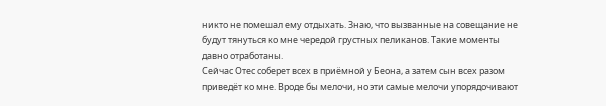никто не помешал ему отдыхать. Знаю, что вызванные на совещание не будут тянуться ко мне чередой грустных пеликанов. Такие моменты давно отработаны.
Сейчас Отес соберет всех в приёмной у Беона, а затем сын всех разом приведёт ко мне. Вроде бы мелочи, но эти самые мелочи упорядочивают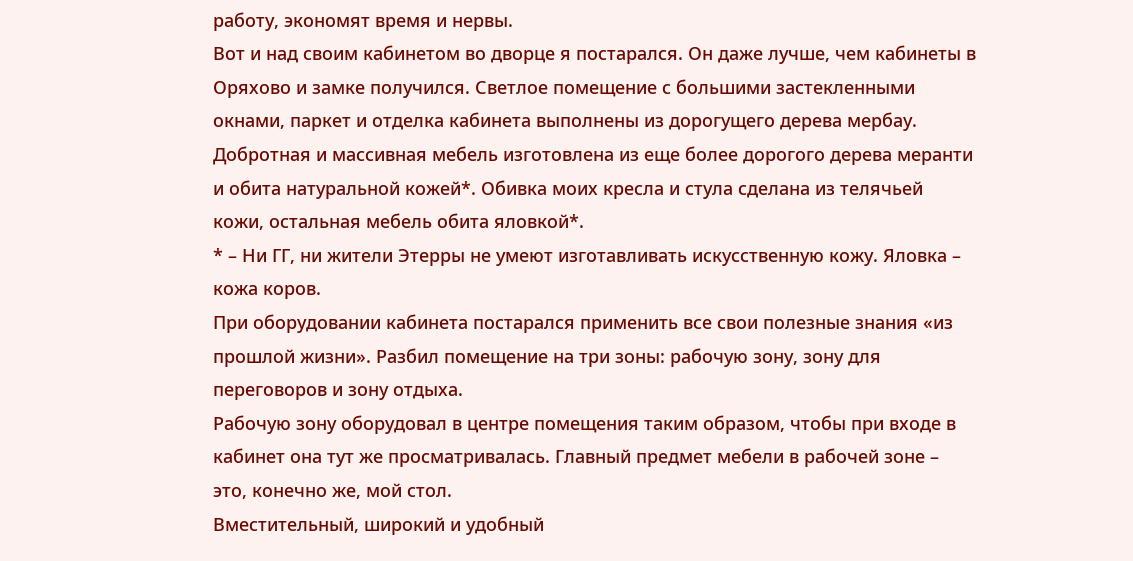работу, экономят время и нервы.
Вот и над своим кабинетом во дворце я постарался. Он даже лучше, чем кабинеты в Оряхово и замке получился. Светлое помещение с большими застекленными окнами, паркет и отделка кабинета выполнены из дорогущего дерева мербау.
Добротная и массивная мебель изготовлена из еще более дорогого дерева меранти и обита натуральной кожей*. Обивка моих кресла и стула сделана из телячьей кожи, остальная мебель обита яловкой*.
* – Ни ГГ, ни жители Этерры не умеют изготавливать искусственную кожу. Яловка – кожа коров.
При оборудовании кабинета постарался применить все свои полезные знания «из прошлой жизни». Разбил помещение на три зоны: рабочую зону, зону для переговоров и зону отдыха.
Рабочую зону оборудовал в центре помещения таким образом, чтобы при входе в кабинет она тут же просматривалась. Главный предмет мебели в рабочей зоне – это, конечно же, мой стол.
Вместительный, широкий и удобный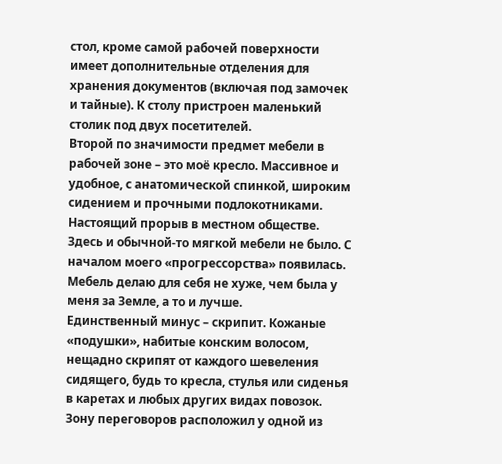стол, кроме самой рабочей поверхности имеет дополнительные отделения для хранения документов (включая под замочек и тайные). К столу пристроен маленький столик под двух посетителей.
Второй по значимости предмет мебели в рабочей зоне – это моё кресло. Массивное и удобное, с анатомической спинкой, широким сидением и прочными подлокотниками.
Настоящий прорыв в местном обществе. Здесь и обычной-то мягкой мебели не было. С началом моего «прогрессорства» появилась. Мебель делаю для себя не хуже, чем была у меня за Земле, а то и лучше.
Единственный минус – скрипит. Кожаные «подушки», набитые конским волосом, нещадно скрипят от каждого шевеления сидящего, будь то кресла, стулья или сиденья в каретах и любых других видах повозок.
Зону переговоров расположил у одной из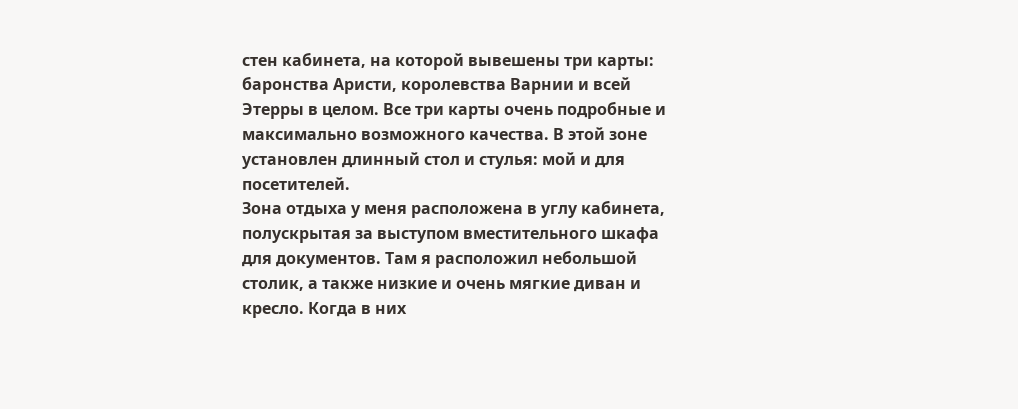стен кабинета, на которой вывешены три карты: баронства Аристи, королевства Варнии и всей Этерры в целом. Все три карты очень подробные и максимально возможного качества. В этой зоне установлен длинный стол и стулья: мой и для посетителей.
Зона отдыха у меня расположена в углу кабинета, полускрытая за выступом вместительного шкафа для документов. Там я расположил небольшой столик, а также низкие и очень мягкие диван и кресло. Когда в них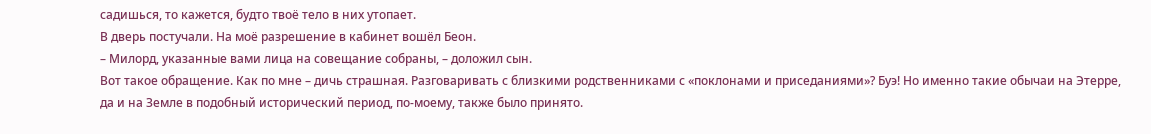садишься, то кажется, будто твоё тело в них утопает.
В дверь постучали. На моё разрешение в кабинет вошёл Беон.
– Милорд, указанные вами лица на совещание собраны, – доложил сын.
Вот такое обращение. Как по мне – дичь страшная. Разговаривать с близкими родственниками с «поклонами и приседаниями»? Буэ! Но именно такие обычаи на Этерре, да и на Земле в подобный исторический период, по-моему, также было принято.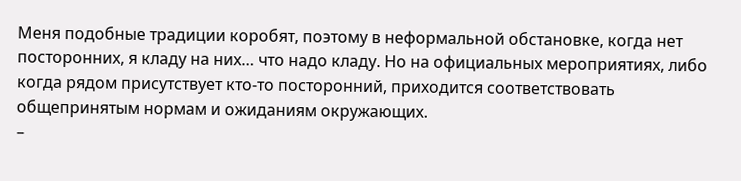Меня подобные традиции коробят, поэтому в неформальной обстановке, когда нет посторонних, я кладу на них… что надо кладу. Но на официальных мероприятиях, либо когда рядом присутствует кто-то посторонний, приходится соответствовать общепринятым нормам и ожиданиям окружающих.
–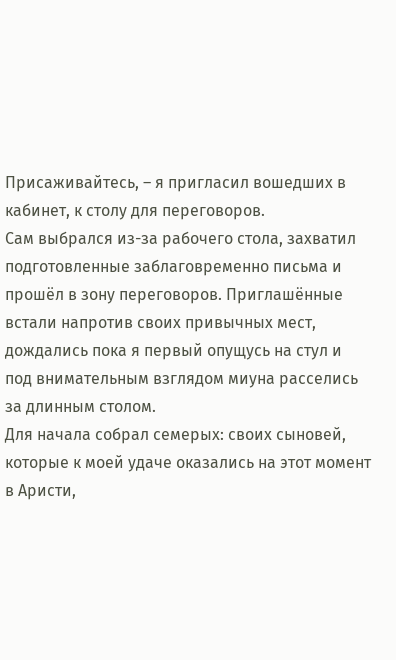Присаживайтесь, – я пригласил вошедших в кабинет, к столу для переговоров.
Сам выбрался из-за рабочего стола, захватил подготовленные заблаговременно письма и прошёл в зону переговоров. Приглашённые встали напротив своих привычных мест, дождались пока я первый опущусь на стул и под внимательным взглядом миуна расселись за длинным столом.
Для начала собрал семерых: своих сыновей, которые к моей удаче оказались на этот момент в Аристи,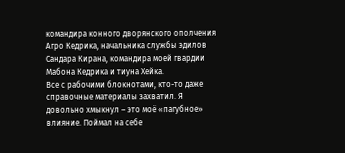командира конного дворянского ополчения Агро Кедрика, начальника службы эдилов Сандара Кирана, командира моей гвардии Мабона Кедрика и тиуна Хейка.
Все с рабочими блокнотами, кто-то даже справочные материалы захватил. Я довольно хмыкнул – это моё «пагубное» влияние. Поймал на себе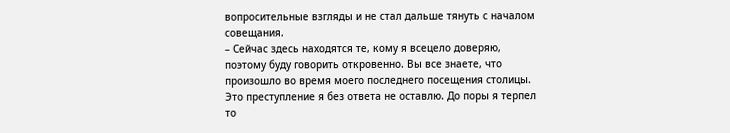вопросительные взгляды и не стал дальше тянуть с началом совещания.
– Сейчас здесь находятся те, кому я всецело доверяю, поэтому буду говорить откровенно. Вы все знаете, что произошло во время моего последнего посещения столицы. Это преступление я без ответа не оставлю. До поры я терпел то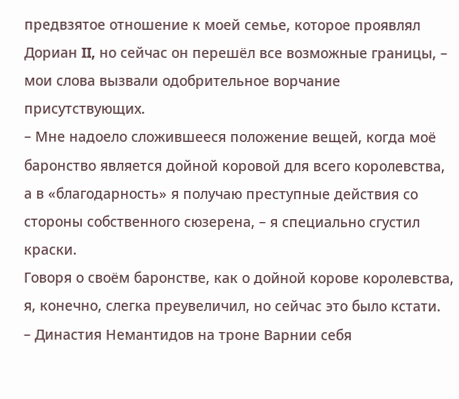предвзятое отношение к моей семье, которое проявлял Дориан II, но сейчас он перешёл все возможные границы, – мои слова вызвали одобрительное ворчание присутствующих.
– Мне надоело сложившееся положение вещей, когда моё баронство является дойной коровой для всего королевства, а в «благодарность» я получаю преступные действия со стороны собственного сюзерена, – я специально сгустил краски.
Говоря о своём баронстве, как о дойной корове королевства, я, конечно, слегка преувеличил, но сейчас это было кстати.
– Династия Немантидов на троне Варнии себя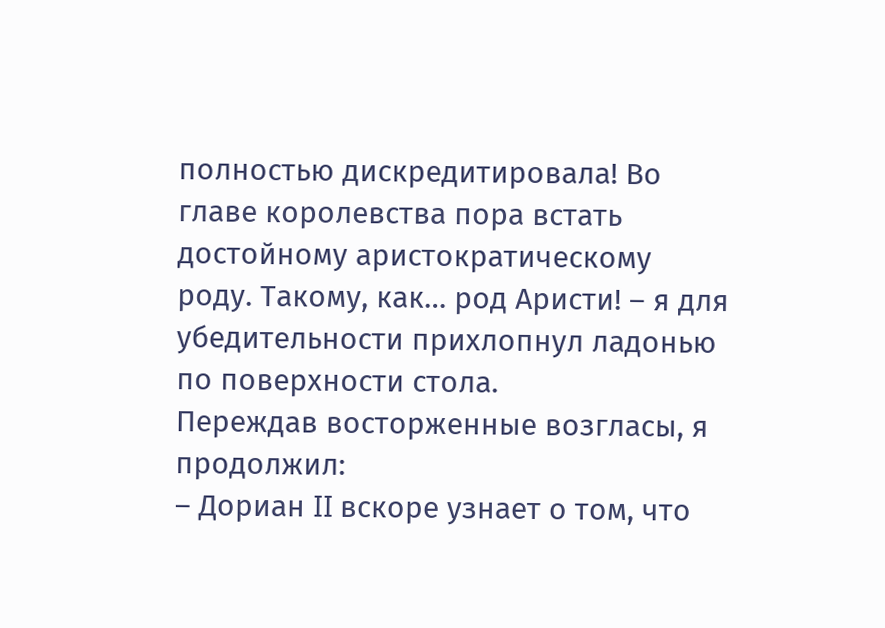полностью дискредитировала! Во главе королевства пора встать достойному аристократическому роду. Такому, как… род Аристи! – я для убедительности прихлопнул ладонью по поверхности стола.
Переждав восторженные возгласы, я продолжил:
– Дориан II вскоре узнает о том, что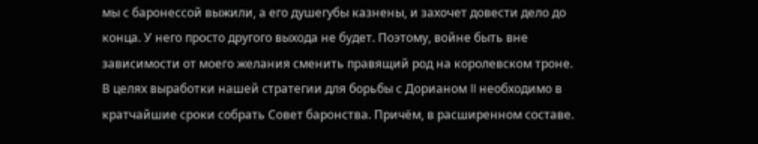мы с баронессой выжили, а его душегубы казнены, и захочет довести дело до конца. У него просто другого выхода не будет. Поэтому, войне быть вне зависимости от моего желания сменить правящий род на королевском троне. В целях выработки нашей стратегии для борьбы с Дорианом II необходимо в кратчайшие сроки собрать Совет баронства. Причём, в расширенном составе.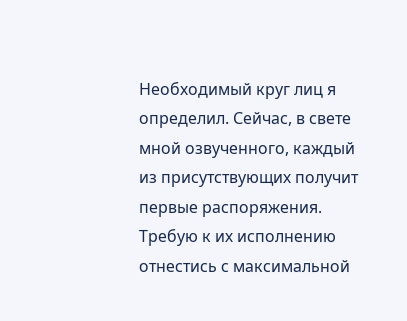Необходимый круг лиц я определил. Сейчас, в свете мной озвученного, каждый из присутствующих получит первые распоряжения. Требую к их исполнению отнестись с максимальной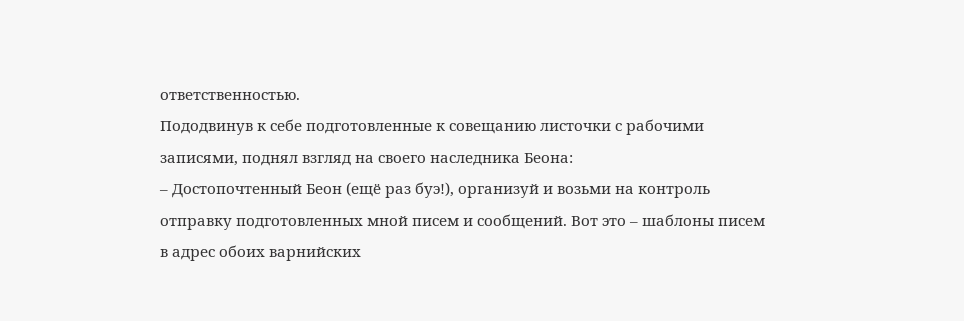ответственностью.
Пододвинув к себе подготовленные к совещанию листочки с рабочими записями, поднял взгляд на своего наследника Беона:
– Достопочтенный Беон (ещё раз буэ!), организуй и возьми на контроль отправку подготовленных мной писем и сообщений. Вот это – шаблоны писем в адрес обоих варнийских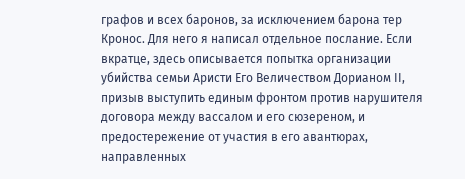графов и всех баронов, за исключением барона тер Кронос. Для него я написал отдельное послание. Если вкратце, здесь описывается попытка организации убийства семьи Аристи Его Величеством Дорианом II, призыв выступить единым фронтом против нарушителя договора между вассалом и его сюзереном, и предостережение от участия в его авантюрах, направленных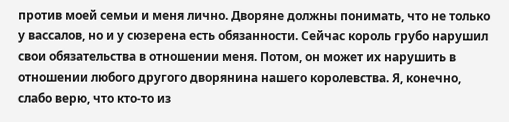против моей семьи и меня лично. Дворяне должны понимать, что не только у вассалов, но и у сюзерена есть обязанности. Сейчас король грубо нарушил свои обязательства в отношении меня. Потом, он может их нарушить в отношении любого другого дворянина нашего королевства. Я, конечно, слабо верю, что кто-то из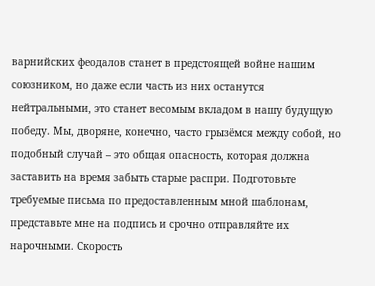варнийских феодалов станет в предстоящей войне нашим союзником, но даже если часть из них останутся нейтральными, это станет весомым вкладом в нашу будущую победу. Мы, дворяне, конечно, часто грызёмся между собой, но подобный случай – это общая опасность, которая должна заставить на время забыть старые распри. Подготовьте требуемые письма по предоставленным мной шаблонам, представьте мне на подпись и срочно отправляйте их нарочными. Скорость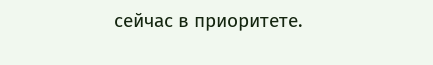сейчас в приоритете.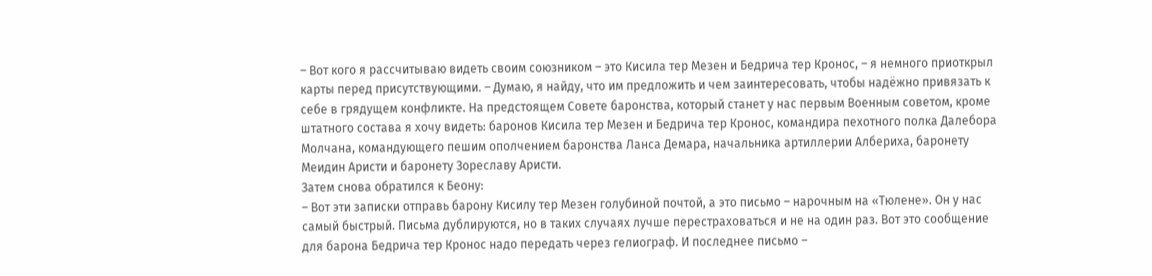– Вот кого я рассчитываю видеть своим союзником – это Кисила тер Мезен и Бедрича тер Кронос, – я немного приоткрыл карты перед присутствующими. – Думаю, я найду, что им предложить и чем заинтересовать, чтобы надёжно привязать к себе в грядущем конфликте. На предстоящем Совете баронства, который станет у нас первым Военным советом, кроме штатного состава я хочу видеть: баронов Кисила тер Мезен и Бедрича тер Кронос, командира пехотного полка Далебора Молчана, командующего пешим ополчением баронства Ланса Демара, начальника артиллерии Албериха, баронету Меидин Аристи и баронету Зореславу Аристи.
Затем снова обратился к Беону:
– Вот эти записки отправь барону Кисилу тер Мезен голубиной почтой, а это письмо – нарочным на «Тюлене». Он у нас самый быстрый. Письма дублируются, но в таких случаях лучше перестраховаться и не на один раз. Вот это сообщение для барона Бедрича тер Кронос надо передать через гелиограф. И последнее письмо –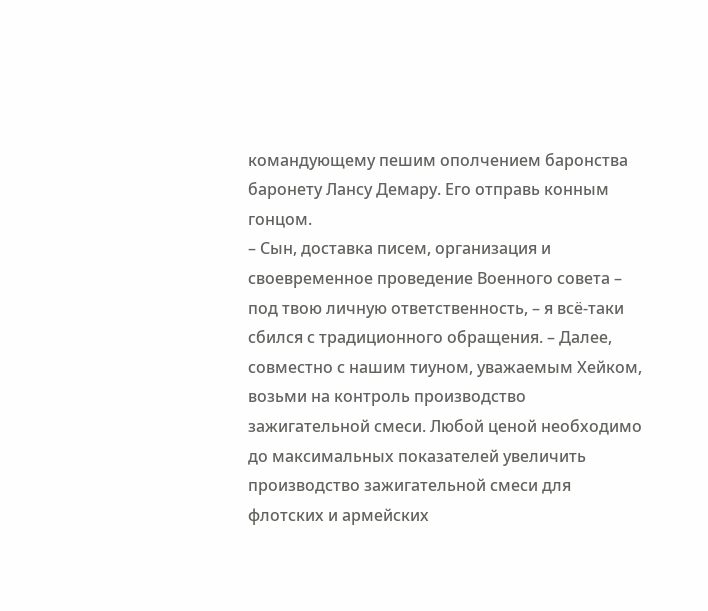командующему пешим ополчением баронства баронету Лансу Демару. Его отправь конным гонцом.
– Сын, доставка писем, организация и своевременное проведение Военного совета – под твою личную ответственность, – я всё-таки сбился с традиционного обращения. – Далее, совместно с нашим тиуном, уважаемым Хейком, возьми на контроль производство зажигательной смеси. Любой ценой необходимо до максимальных показателей увеличить производство зажигательной смеси для флотских и армейских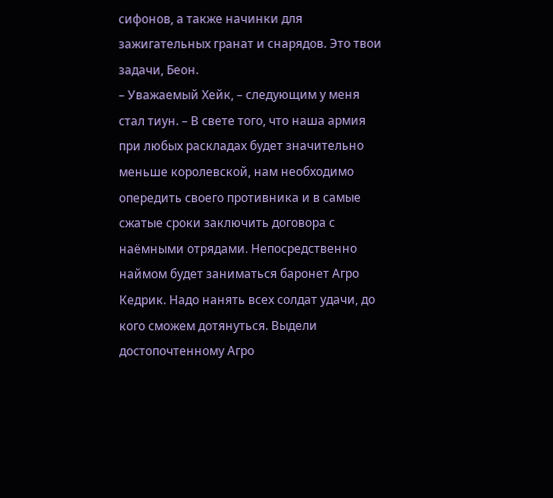сифонов, а также начинки для зажигательных гранат и снарядов. Это твои задачи, Беон.
– Уважаемый Хейк, – следующим у меня стал тиун. – В свете того, что наша армия при любых раскладах будет значительно меньше королевской, нам необходимо опередить своего противника и в самые сжатые сроки заключить договора с наёмными отрядами. Непосредственно наймом будет заниматься баронет Агро Кедрик. Надо нанять всех солдат удачи, до кого сможем дотянуться. Выдели достопочтенному Агро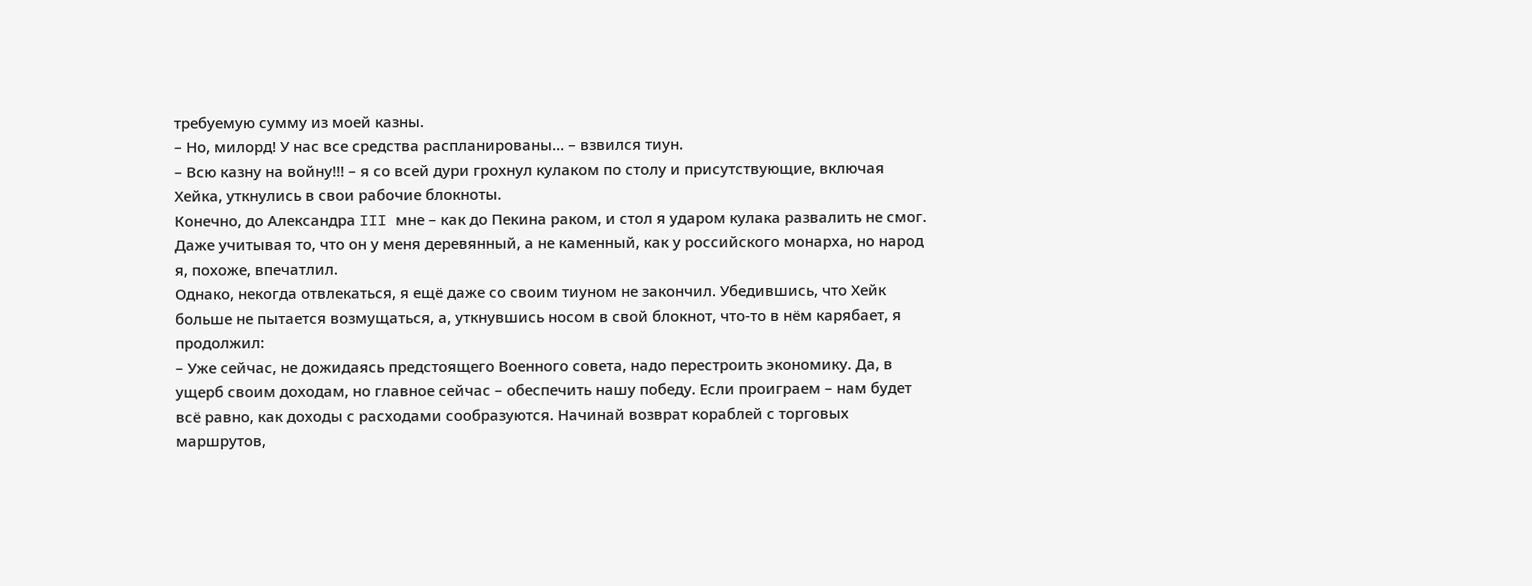требуемую сумму из моей казны.
– Но, милорд! У нас все средства распланированы… – взвился тиун.
– Всю казну на войну!!! – я со всей дури грохнул кулаком по столу и присутствующие, включая Хейка, уткнулись в свои рабочие блокноты.
Конечно, до Александра III мне – как до Пекина раком, и стол я ударом кулака развалить не смог. Даже учитывая то, что он у меня деревянный, а не каменный, как у российского монарха, но народ я, похоже, впечатлил.
Однако, некогда отвлекаться, я ещё даже со своим тиуном не закончил. Убедившись, что Хейк больше не пытается возмущаться, а, уткнувшись носом в свой блокнот, что-то в нём карябает, я продолжил:
– Уже сейчас, не дожидаясь предстоящего Военного совета, надо перестроить экономику. Да, в ущерб своим доходам, но главное сейчас – обеспечить нашу победу. Если проиграем – нам будет всё равно, как доходы с расходами сообразуются. Начинай возврат кораблей с торговых маршрутов,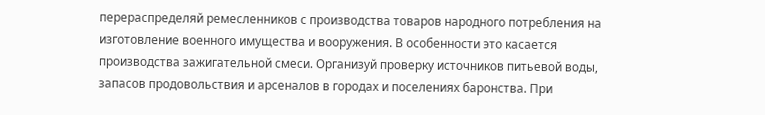перераспределяй ремесленников с производства товаров народного потребления на изготовление военного имущества и вооружения. В особенности это касается производства зажигательной смеси. Организуй проверку источников питьевой воды, запасов продовольствия и арсеналов в городах и поселениях баронства. При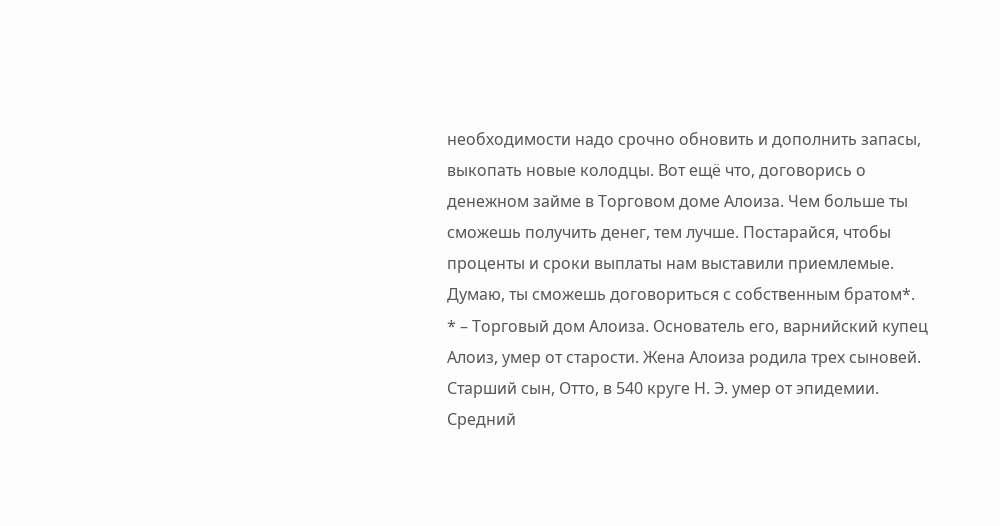необходимости надо срочно обновить и дополнить запасы, выкопать новые колодцы. Вот ещё что, договорись о денежном займе в Торговом доме Алоиза. Чем больше ты сможешь получить денег, тем лучше. Постарайся, чтобы проценты и сроки выплаты нам выставили приемлемые. Думаю, ты сможешь договориться с собственным братом*.
* – Торговый дом Алоиза. Основатель его, варнийский купец Алоиз, умер от старости. Жена Алоиза родила трех сыновей. Старший сын, Отто, в 540 круге Н. Э. умер от эпидемии. Средний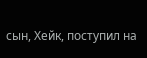сын, Хейк, поступил на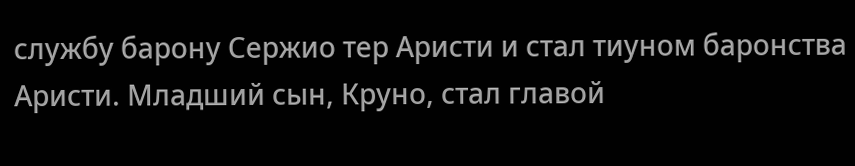службу барону Сержио тер Аристи и стал тиуном баронства Аристи. Младший сын, Круно, стал главой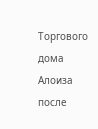Торгового дома Алоиза после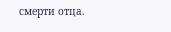смерти отца.